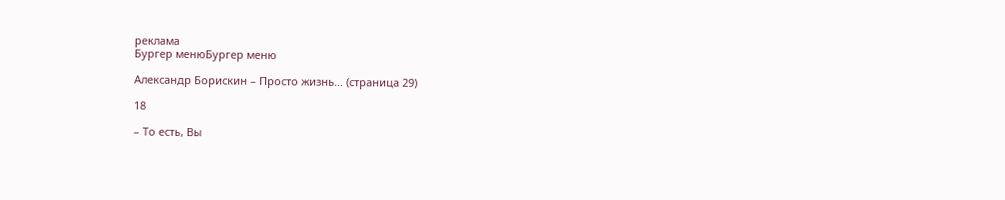реклама
Бургер менюБургер меню

Александр Борискин – Просто жизнь… (страница 29)

18

– То есть, Вы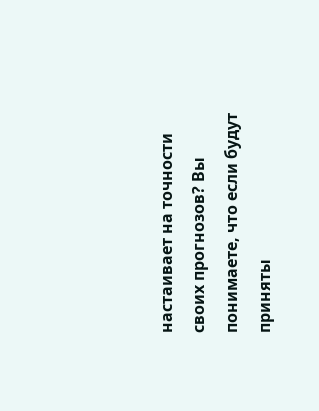настаивает на точности своих прогнозов? Вы понимаете, что если будут приняты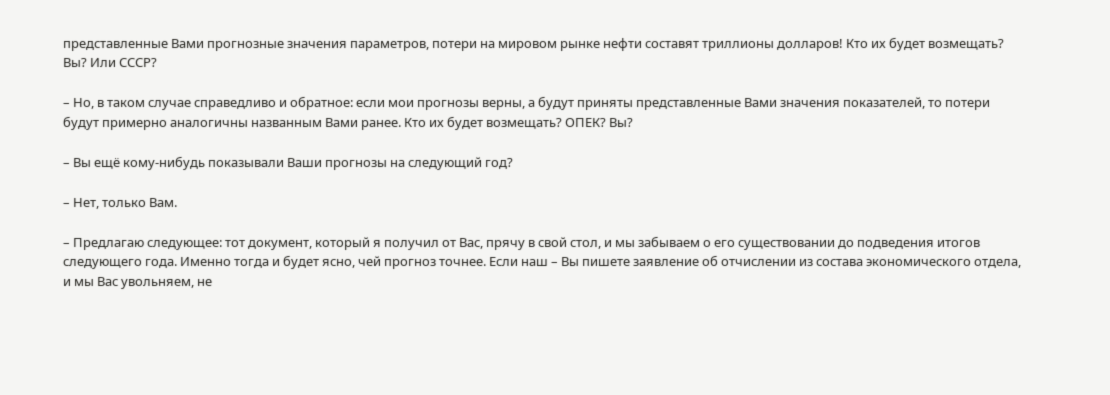представленные Вами прогнозные значения параметров, потери на мировом рынке нефти составят триллионы долларов! Кто их будет возмещать? Вы? Или СССР?

– Но, в таком случае справедливо и обратное: если мои прогнозы верны, а будут приняты представленные Вами значения показателей, то потери будут примерно аналогичны названным Вами ранее. Кто их будет возмещать? ОПЕК? Вы?

– Вы ещё кому-нибудь показывали Ваши прогнозы на следующий год?

– Нет, только Вам.

– Предлагаю следующее: тот документ, который я получил от Вас, прячу в свой стол, и мы забываем о его существовании до подведения итогов следующего года. Именно тогда и будет ясно, чей прогноз точнее. Если наш – Вы пишете заявление об отчислении из состава экономического отдела, и мы Вас увольняем, не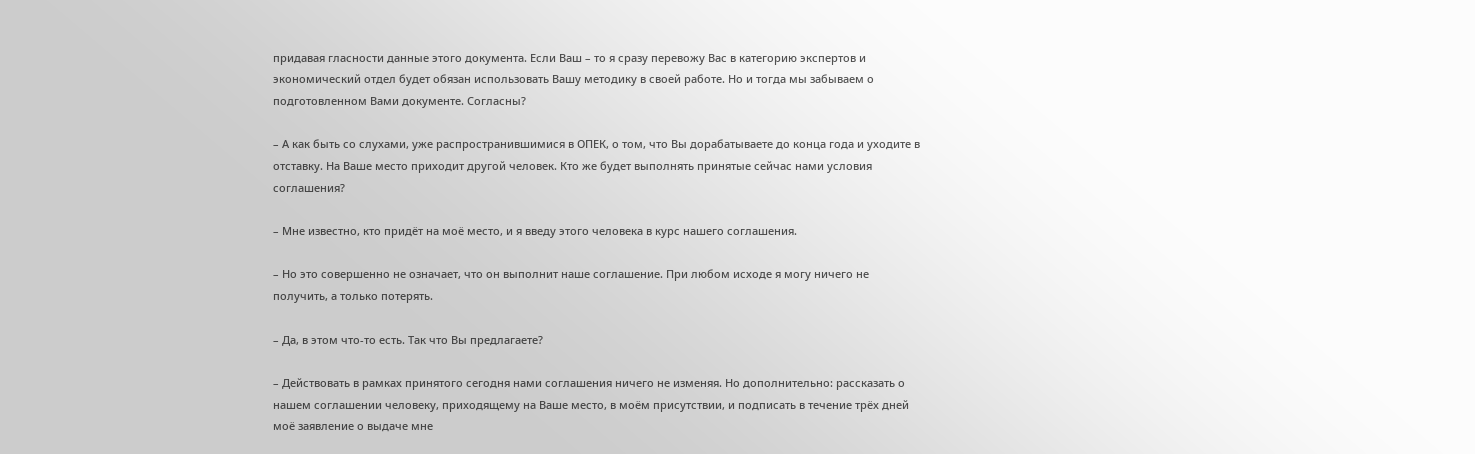придавая гласности данные этого документа. Если Ваш – то я сразу перевожу Вас в категорию экспертов и экономический отдел будет обязан использовать Вашу методику в своей работе. Но и тогда мы забываем о подготовленном Вами документе. Согласны?

– А как быть со слухами, уже распространившимися в ОПЕК, о том, что Вы дорабатываете до конца года и уходите в отставку. На Ваше место приходит другой человек. Кто же будет выполнять принятые сейчас нами условия соглашения?

– Мне известно, кто придёт на моё место, и я введу этого человека в курс нашего соглашения.

– Но это совершенно не означает, что он выполнит наше соглашение. При любом исходе я могу ничего не получить, а только потерять.

– Да, в этом что-то есть. Так что Вы предлагаете?

– Действовать в рамках принятого сегодня нами соглашения ничего не изменяя. Но дополнительно: рассказать о нашем соглашении человеку, приходящему на Ваше место, в моём присутствии, и подписать в течение трёх дней моё заявление о выдаче мне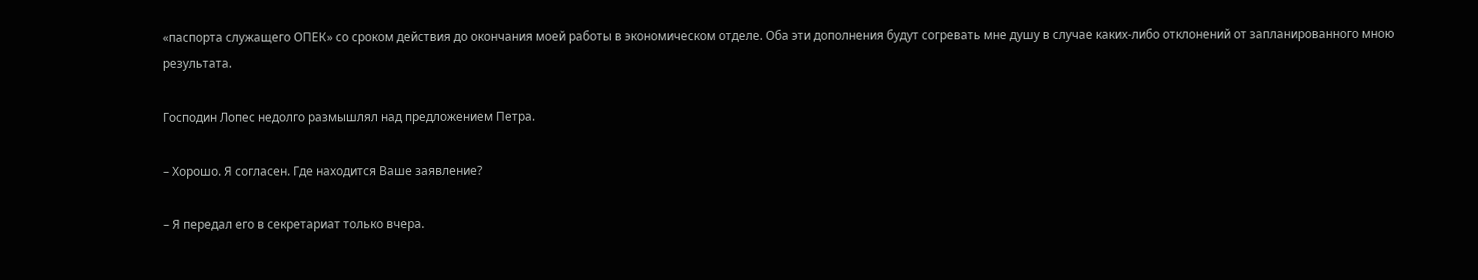«паспорта служащего ОПЕК» со сроком действия до окончания моей работы в экономическом отделе. Оба эти дополнения будут согревать мне душу в случае каких-либо отклонений от запланированного мною результата.

Господин Лопес недолго размышлял над предложением Петра.

– Хорошо. Я согласен. Где находится Ваше заявление?

– Я передал его в секретариат только вчера.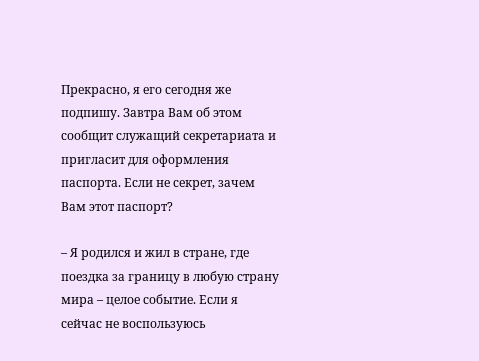Прекрасно, я его сегодня же подпишу. Завтра Вам об этом сообщит служащий секретариата и пригласит для оформления паспорта. Если не секрет, зачем Вам этот паспорт?

– Я родился и жил в стране, где поездка за границу в любую страну мира – целое событие. Если я сейчас не воспользуюсь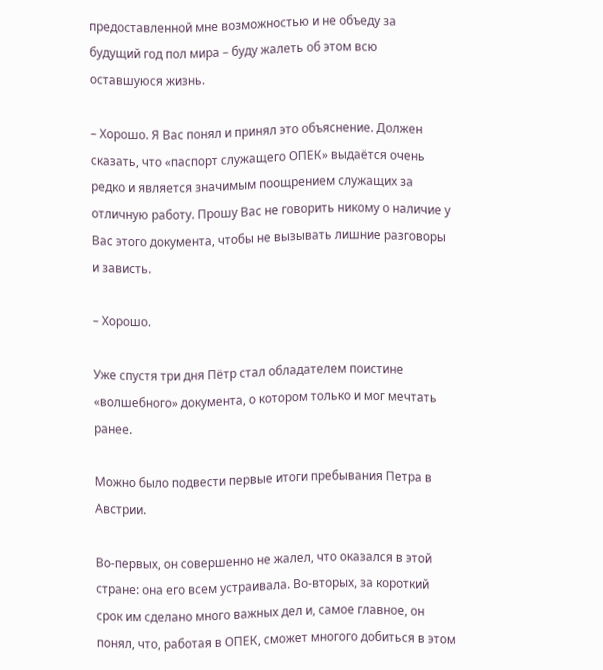предоставленной мне возможностью и не объеду за будущий год пол мира – буду жалеть об этом всю оставшуюся жизнь.

– Хорошо. Я Вас понял и принял это объяснение. Должен сказать, что «паспорт служащего ОПЕК» выдаётся очень редко и является значимым поощрением служащих за отличную работу. Прошу Вас не говорить никому о наличие у Вас этого документа, чтобы не вызывать лишние разговоры и зависть.

– Хорошо.

Уже спустя три дня Пётр стал обладателем поистине «волшебного» документа, о котором только и мог мечтать ранее.

Можно было подвести первые итоги пребывания Петра в Австрии.

Во-первых, он совершенно не жалел, что оказался в этой стране: она его всем устраивала. Во-вторых, за короткий срок им сделано много важных дел и, самое главное, он понял, что, работая в ОПЕК, сможет многого добиться в этом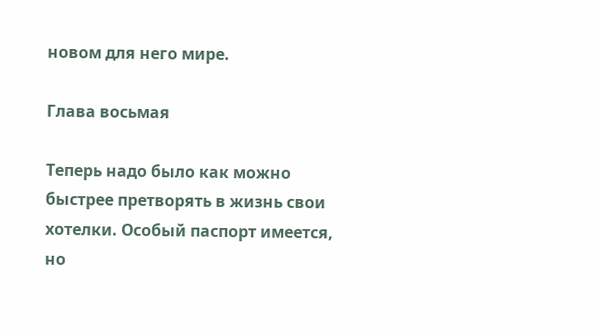новом для него мире.

Глава восьмая

Теперь надо было как можно быстрее претворять в жизнь свои хотелки. Особый паспорт имеется, но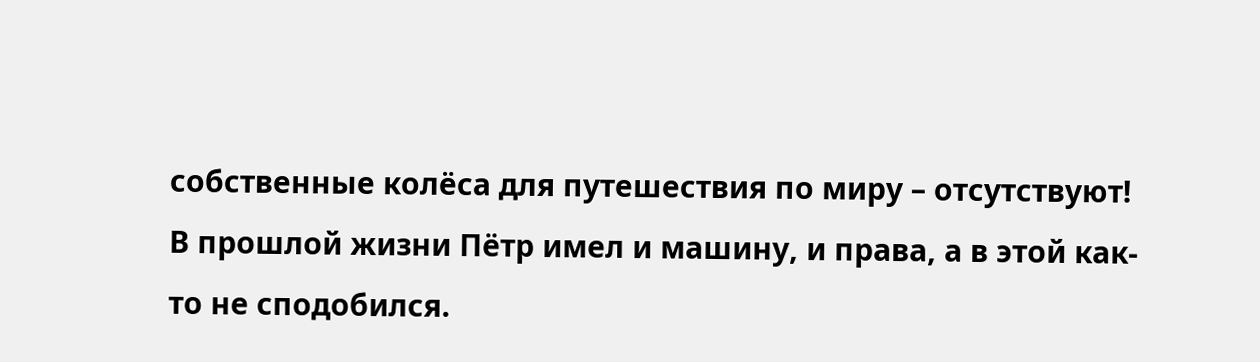собственные колёса для путешествия по миру – отсутствуют! В прошлой жизни Пётр имел и машину, и права, а в этой как-то не сподобился.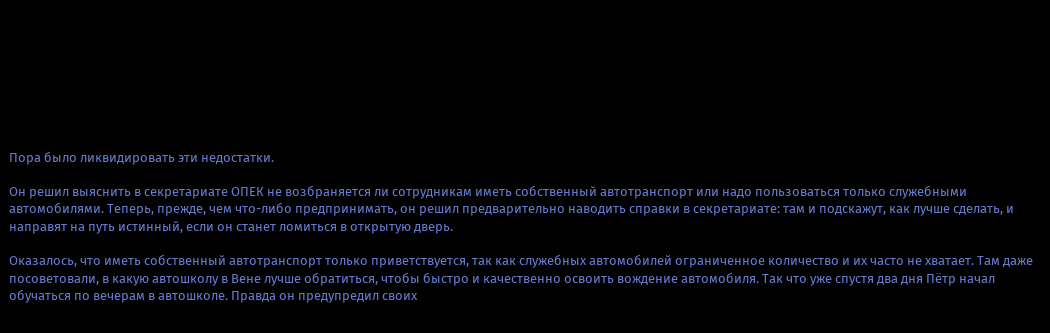Пора было ликвидировать эти недостатки.

Он решил выяснить в секретариате ОПЕК не возбраняется ли сотрудникам иметь собственный автотранспорт или надо пользоваться только служебными автомобилями. Теперь, прежде, чем что-либо предпринимать, он решил предварительно наводить справки в секретариате: там и подскажут, как лучше сделать, и направят на путь истинный, если он станет ломиться в открытую дверь.

Оказалось, что иметь собственный автотранспорт только приветствуется, так как служебных автомобилей ограниченное количество и их часто не хватает. Там даже посоветовали, в какую автошколу в Вене лучше обратиться, чтобы быстро и качественно освоить вождение автомобиля. Так что уже спустя два дня Пётр начал обучаться по вечерам в автошколе. Правда он предупредил своих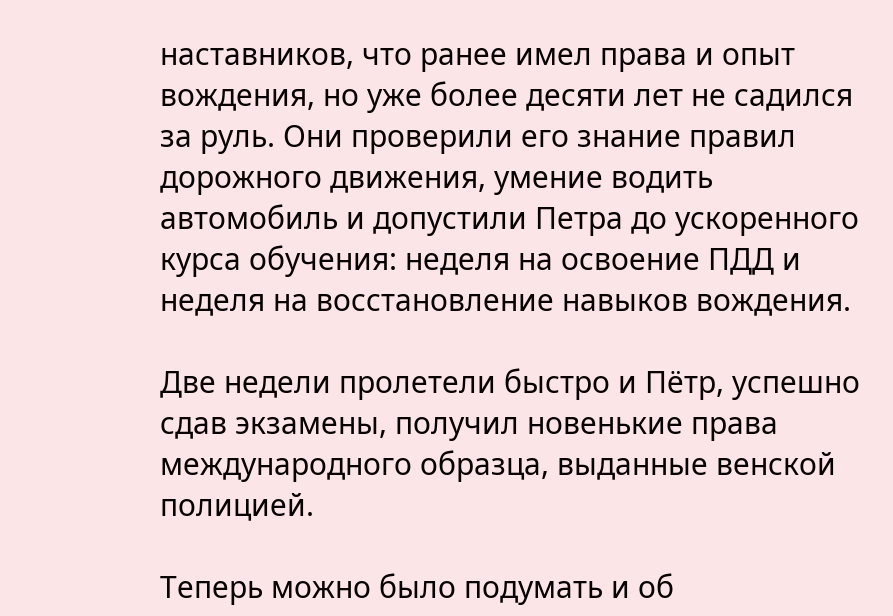наставников, что ранее имел права и опыт вождения, но уже более десяти лет не садился за руль. Они проверили его знание правил дорожного движения, умение водить автомобиль и допустили Петра до ускоренного курса обучения: неделя на освоение ПДД и неделя на восстановление навыков вождения.

Две недели пролетели быстро и Пётр, успешно сдав экзамены, получил новенькие права международного образца, выданные венской полицией.

Теперь можно было подумать и об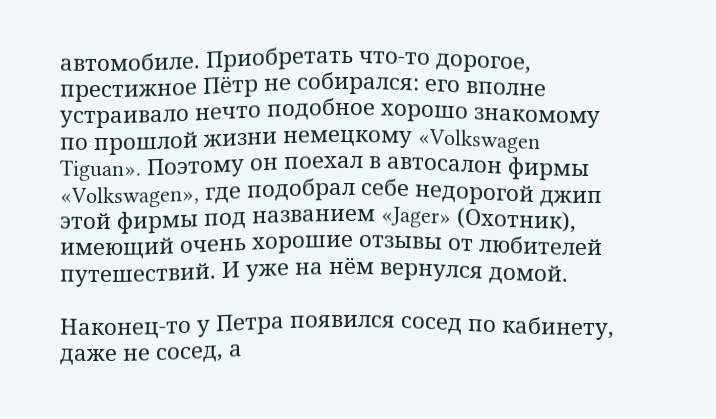автомобиле. Приобретать что-то дорогое, престижное Пётр не собирался: его вполне устраивало нечто подобное хорошо знакомому по прошлой жизни немецкому «Volkswagen Tiguan». Поэтому он поехал в автосалон фирмы «Volkswagen», где подобрал себе недорогой джип этой фирмы под названием «Jager» (Охотник), имеющий очень хорошие отзывы от любителей путешествий. И уже на нём вернулся домой.

Наконец-то у Петра появился сосед по кабинету, даже не сосед, а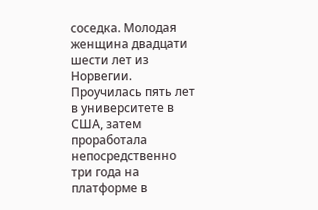соседка. Молодая женщина двадцати шести лет из Норвегии. Проучилась пять лет в университете в США, затем проработала непосредственно три года на платформе в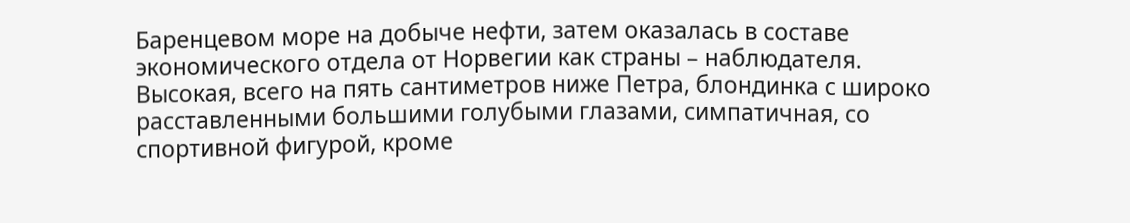Баренцевом море на добыче нефти, затем оказалась в составе экономического отдела от Норвегии как страны – наблюдателя. Высокая, всего на пять сантиметров ниже Петра, блондинка с широко расставленными большими голубыми глазами, симпатичная, со спортивной фигурой, кроме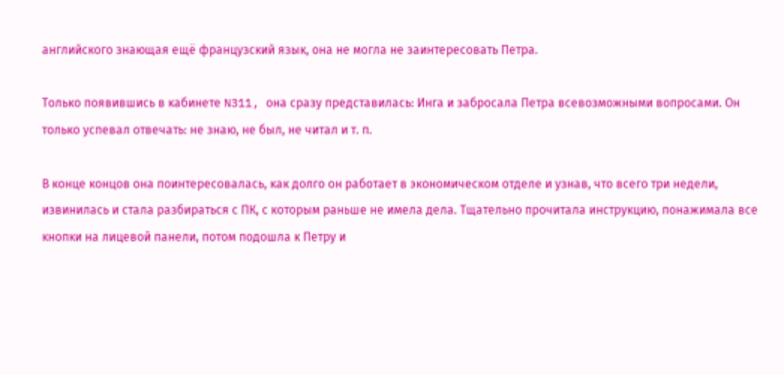английского знающая ещё французский язык, она не могла не заинтересовать Петра.

Только появившись в кабинете N311, она сразу представилась: Инга и забросала Петра всевозможными вопросами. Он только успевал отвечать: не знаю, не был, не читал и т. п.

В конце концов она поинтересовалась, как долго он работает в экономическом отделе и узнав, что всего три недели, извинилась и стала разбираться с ПК, с которым раньше не имела дела. Тщательно прочитала инструкцию, понажимала все кнопки на лицевой панели, потом подошла к Петру и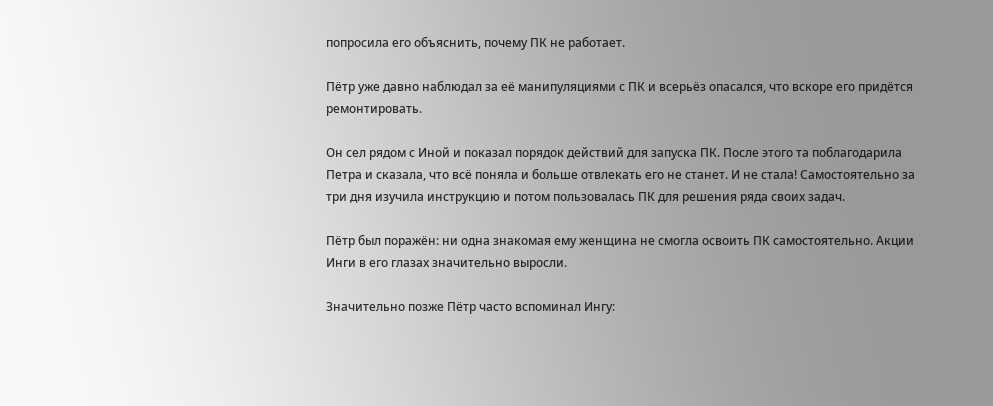попросила его объяснить, почему ПК не работает.

Пётр уже давно наблюдал за её манипуляциями с ПК и всерьёз опасался, что вскоре его придётся ремонтировать.

Он сел рядом с Иной и показал порядок действий для запуска ПК. После этого та поблагодарила Петра и сказала, что всё поняла и больше отвлекать его не станет. И не стала! Самостоятельно за три дня изучила инструкцию и потом пользовалась ПК для решения ряда своих задач.

Пётр был поражён: ни одна знакомая ему женщина не смогла освоить ПК самостоятельно. Акции Инги в его глазах значительно выросли.

Значительно позже Пётр часто вспоминал Ингу: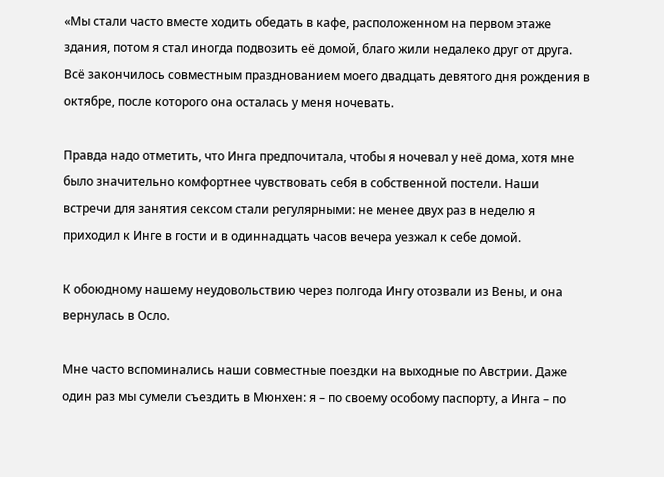«Мы стали часто вместе ходить обедать в кафе, расположенном на первом этаже здания, потом я стал иногда подвозить её домой, благо жили недалеко друг от друга. Всё закончилось совместным празднованием моего двадцать девятого дня рождения в октябре, после которого она осталась у меня ночевать.

Правда надо отметить, что Инга предпочитала, чтобы я ночевал у неё дома, хотя мне было значительно комфортнее чувствовать себя в собственной постели. Наши встречи для занятия сексом стали регулярными: не менее двух раз в неделю я приходил к Инге в гости и в одиннадцать часов вечера уезжал к себе домой.

К обоюдному нашему неудовольствию через полгода Ингу отозвали из Вены, и она вернулась в Осло.

Мне часто вспоминались наши совместные поездки на выходные по Австрии. Даже один раз мы сумели съездить в Мюнхен: я – по своему особому паспорту, а Инга – по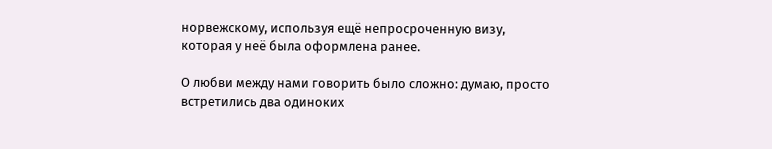норвежскому, используя ещё непросроченную визу, которая у неё была оформлена ранее.

О любви между нами говорить было сложно: думаю, просто встретились два одиноких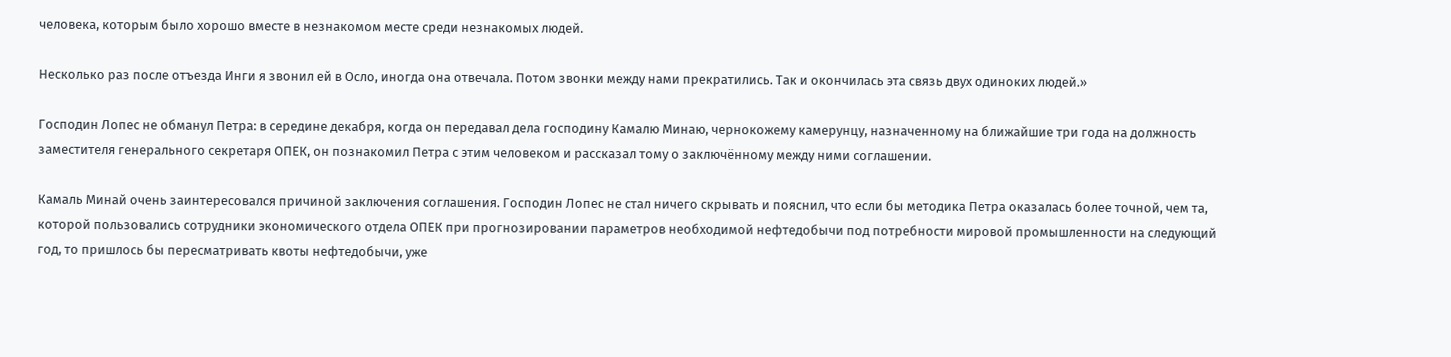человека, которым было хорошо вместе в незнакомом месте среди незнакомых людей.

Несколько раз после отъезда Инги я звонил ей в Осло, иногда она отвечала. Потом звонки между нами прекратились. Так и окончилась эта связь двух одиноких людей.»

Господин Лопес не обманул Петра: в середине декабря, когда он передавал дела господину Камалю Минаю, чернокожему камерунцу, назначенному на ближайшие три года на должность заместителя генерального секретаря ОПЕК, он познакомил Петра с этим человеком и рассказал тому о заключённому между ними соглашении.

Камаль Минай очень заинтересовался причиной заключения соглашения. Господин Лопес не стал ничего скрывать и пояснил, что если бы методика Петра оказалась более точной, чем та, которой пользовались сотрудники экономического отдела ОПЕК при прогнозировании параметров необходимой нефтедобычи под потребности мировой промышленности на следующий год, то пришлось бы пересматривать квоты нефтедобычи, уже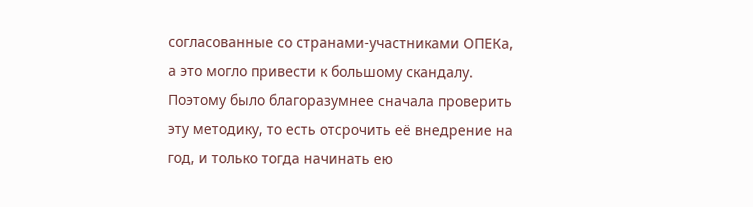согласованные со странами-участниками ОПЕКа, а это могло привести к большому скандалу. Поэтому было благоразумнее сначала проверить эту методику, то есть отсрочить её внедрение на год, и только тогда начинать ею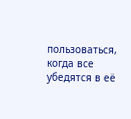пользоваться, когда все убедятся в её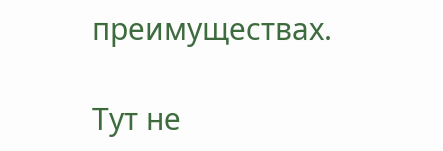преимуществах.

Тут не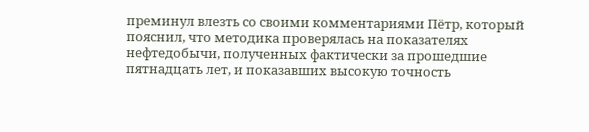преминул влезть со своими комментариями Пётр, который пояснил, что методика проверялась на показателях нефтедобычи, полученных фактически за прошедшие пятнадцать лет, и показавших высокую точность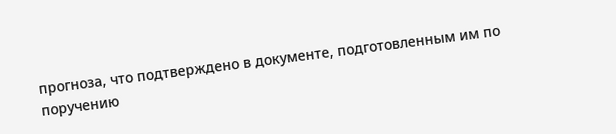прогноза, что подтверждено в документе, подготовленным им по поручению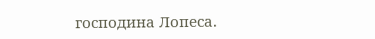господина Лопеса.